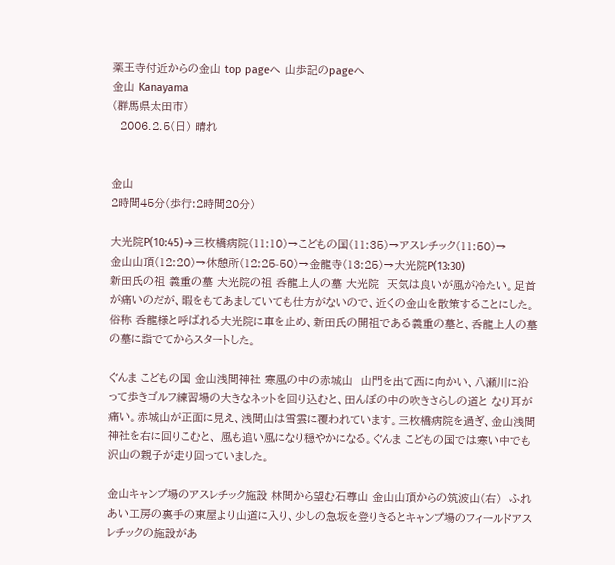薬王寺付近からの金山 top pageへ 山歩記のpageへ
金山 Kanayama
(群馬県太田市)
  2006.2.5(日) 晴れ


金山
2時間45分(歩行:2時間20分)

大光院P(10:45)→三枚橋病院(11:10)→こどもの国(11:35)→アスレチック(11:50)→
金山山頂(12:20)→休憩所(12:25-50)→金龍寺(13:25)→大光院P(13:30)
新田氏の祖 義重の墓 大光院の祖 呑龍上人の墓 大光院  天気は良いが風が冷たい。足首が痛いのだが、暇をもてあましていても仕方がないので、近くの金山を散策することにした。 俗称 呑龍様と呼ばれる大光院に車を止め、新田氏の開祖である義重の墓と、呑龍上人の墓の墓に詣でてからスタートした。

ぐんま こどもの国 金山浅間神社 寒風の中の赤城山  山門を出て西に向かい、八瀬川に沿って歩きゴルフ練習場の大きなネットを回り込むと、田んぼの中の吹きさらしの道と なり耳が痛い。赤城山が正面に見え、浅間山は雪雲に覆われています。三枚橋病院を過ぎ、金山浅間神社を右に回りこむと、 風も追い風になり穏やかになる。ぐんま こどもの国では寒い中でも沢山の親子が走り回っていました。

金山キャンプ場のアスレチック施設 林間から望む石尊山 金山山頂からの筑波山(右)  ふれあい工房の裏手の東屋より山道に入り、少しの急坂を登りきるとキャンプ場のフィールドアスレチックの施設があ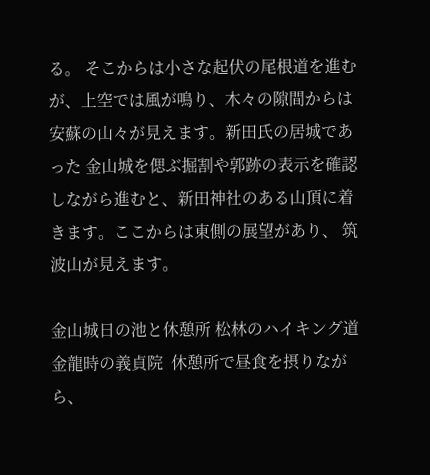る。 そこからは小さな起伏の尾根道を進むが、上空では風が鳴り、木々の隙間からは安蘇の山々が見えます。新田氏の居城であった 金山城を偲ぶ掘割や郭跡の表示を確認しながら進むと、新田神社のある山頂に着きます。ここからは東側の展望があり、 筑波山が見えます。

金山城日の池と休憩所 松林のハイキング道 金龍時の義貞院  休憩所で昼食を摂りながら、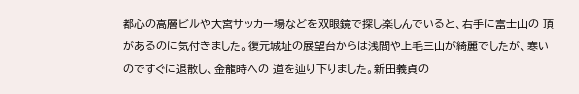都心の高層ビルや大宮サッカー場などを双眼鏡で探し楽しんでいると、右手に富士山の 頂があるのに気付きました。復元城址の展望台からは浅間や上毛三山が綺麗でしたが、寒いのですぐに退散し、金龍時への 道を辿り下りました。新田義貞の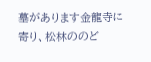墓があります金龍寺に寄り、松林ののど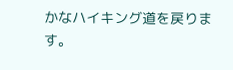かなハイキング道を戻ります。